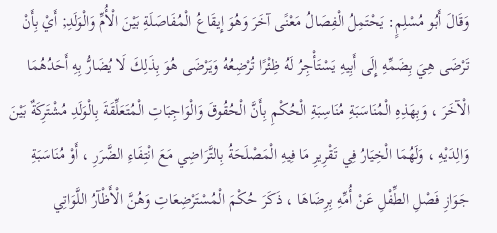وَقَالَ أَبُو مُسْلِمٍ: يَحْتَمِلُ الْفِصَالُ مَعْنًى آخَرَ وَهُوَ إِيقَاعُ الْمُفَاصَلَةِ بَيْنَ الْأُمِّ وَالْوَلَدِ; أَيْ بِأَنْ تَرْضَى هِيَ بِضَمِّهِ إِلَى أَبِيهِ يَسْتَأْجِرُ لَهُ ظِئْرًا تُرْضِعُهُ وَيَرْضَى هُوَ بِذَلِكَ لَا يُضَارُّ بِهِ أَحَدُهُمَا الْآخَرَ ، وَبِهَذِهِ الْمُنَاسَبَةِ مُنَاسِبَةِ الْحُكْمِ بِأَنَّ الْحُقُوقَ وَالْوَاجِبَاتِ الْمُتَعَلِّقَةَ بِالْوَلَدِ مُشْتَرِكَةٌ بَيْنَ وَالِدَيْهِ ، وَلَهُمَا الْخِيَارُ فِي تَقْرِيرِ مَا فِيهِ الْمَصْلَحَةُ بِالتَّرَاضِي مَعَ انْتِفَاءِ الضَّرَرِ ، أَوْ مُنَاسَبَةِ جَوَازِ فَصْلِ الطِّفْلِ عَنْ أُمِّهِ بِرِضَاهَا ، ذَكَرَ حُكْمَ الْمُسْتَرْضِعَاتِ وَهُنَّ الْأَظْآرُ اللَّوَاتِي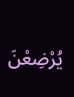يُرْضِعْنَ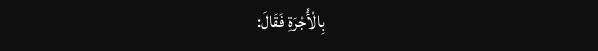بِالْأُجْرَةِ فَقَالَ: